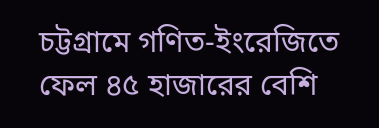চট্টগ্রামে গণিত-ইংরেজিতে ফেল ৪৫ হাজারের বেশি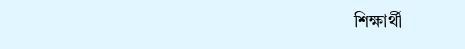শিক্ষার্থী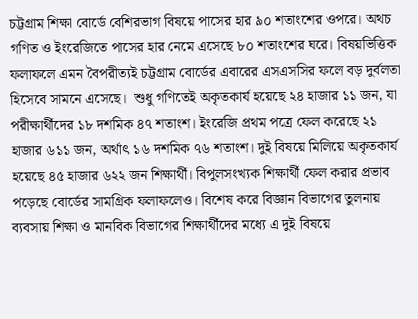চট্টগ্রাম শিক্ষা বোর্ডে বেশিরভাগ বিষয়ে পাসের হার ৯০ শতাংশের ওপরে। অথচ গণিত ও ইংরেজিতে পাসের হার নেমে এসেছে ৮০ শতাংশের ঘরে। বিষয়ভিত্তিক ফলাফলে এমন বৈপরীত্যই চট্টগ্রাম বোর্ডের এবারের এসএসসির ফলে বড় দুর্বলতা হিসেবে সামনে এসেছে।  শুধু গণিতেই অকৃতকার্য হয়েছে ২৪ হাজার ১১ জন, যা পরীক্ষার্থীদের ১৮ দশমিক ৪৭ শতাংশ। ইংরেজি প্রথম পত্রে ফেল করেছে ২১ হাজার ৬১১ জন, অর্থাৎ ১৬ দশমিক ৭৬ শতাংশ। দুই বিষয়ে মিলিয়ে অকৃতকার্য হয়েছে ৪৫ হাজার ৬২২ জন শিক্ষার্থী। বিপুলসংখ্যক শিক্ষার্থী ফেল করার প্রভাব পড়েছে বোর্ডের সামগ্রিক ফলাফলেও। বিশেষ করে বিজ্ঞান বিভাগের তুলনায় ব্যবসায় শিক্ষা ও মানবিক বিভাগের শিক্ষার্থীদের মধ্যে এ দুই বিষয়ে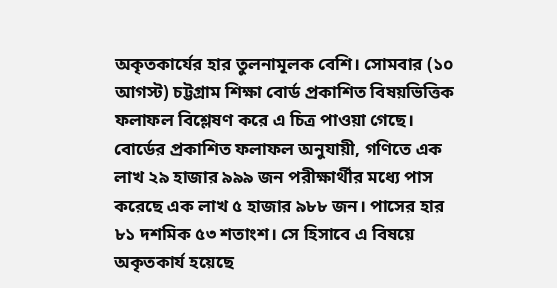অকৃতকার্যের হার তুলনামূলক বেশি। সোমবার (১০ আগস্ট) চট্টগ্রাম শিক্ষা বোর্ড প্রকাশিত বিষয়ভিত্তিক ফলাফল বিশ্লেষণ করে এ চিত্র পাওয়া গেছে। বোর্ডের প্রকাশিত ফলাফল অনুযায়ী, গণিতে এক লাখ ২৯ হাজার ৯৯৯ জন পরীক্ষার্থীর মধ্যে পাস করেছে এক লাখ ৫ হাজার ৯৮৮ জন। পাসের হার ৮১ দশমিক ৫৩ শতাংশ। সে হিসাবে এ বিষয়ে অকৃতকার্য হয়েছে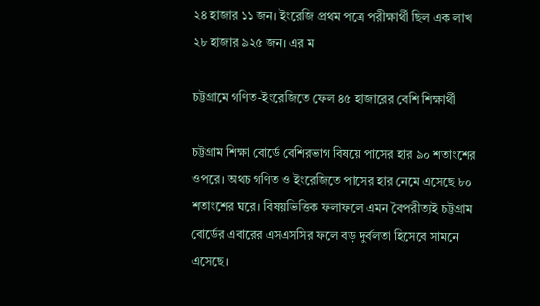২৪ হাজার ১১ জন। ইংরেজি প্রথম পত্রে পরীক্ষার্থী ছিল এক লাখ ২৮ হাজার ৯২৫ জন। এর ম

চট্টগ্রামে গণিত-ইংরেজিতে ফেল ৪৫ হাজারের বেশি শিক্ষার্থী

চট্টগ্রাম শিক্ষা বোর্ডে বেশিরভাগ বিষয়ে পাসের হার ৯০ শতাংশের ওপরে। অথচ গণিত ও ইংরেজিতে পাসের হার নেমে এসেছে ৮০ শতাংশের ঘরে। বিষয়ভিত্তিক ফলাফলে এমন বৈপরীত্যই চট্টগ্রাম বোর্ডের এবারের এসএসসির ফলে বড় দুর্বলতা হিসেবে সামনে এসেছে।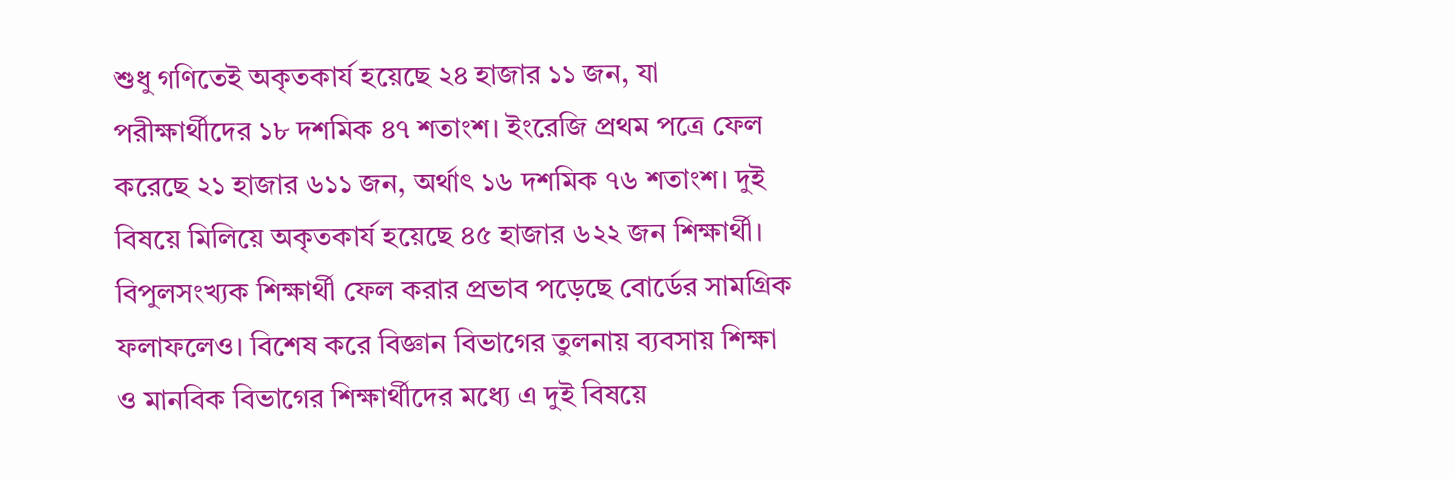শুধু গণিতেই অকৃতকার্য হয়েছে ২৪ হাজার ১১ জন, যা পরীক্ষার্থীদের ১৮ দশমিক ৪৭ শতাংশ। ইংরেজি প্রথম পত্রে ফেল করেছে ২১ হাজার ৬১১ জন, অর্থাৎ ১৬ দশমিক ৭৬ শতাংশ। দুই বিষয়ে মিলিয়ে অকৃতকার্য হয়েছে ৪৫ হাজার ৬২২ জন শিক্ষার্থী। বিপুলসংখ্যক শিক্ষার্থী ফেল করার প্রভাব পড়েছে বোর্ডের সামগ্রিক ফলাফলেও। বিশেষ করে বিজ্ঞান বিভাগের তুলনায় ব্যবসায় শিক্ষা ও মানবিক বিভাগের শিক্ষার্থীদের মধ্যে এ দুই বিষয়ে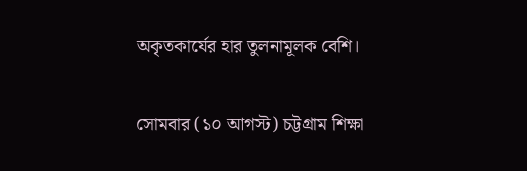অকৃতকার্যের হার তুলনামূলক বেশি।

সোমবার (১০ আগস্ট) চট্টগ্রাম শিক্ষা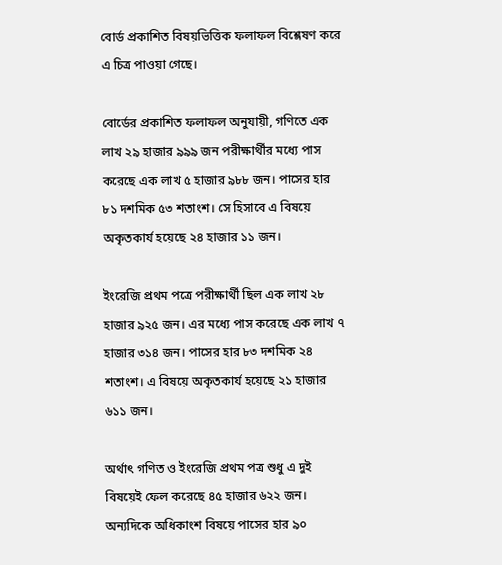বোর্ড প্রকাশিত বিষয়ভিত্তিক ফলাফল বিশ্লেষণ করে এ চিত্র পাওয়া গেছে।

বোর্ডের প্রকাশিত ফলাফল অনুযায়ী, গণিতে এক লাখ ২৯ হাজার ৯৯৯ জন পরীক্ষার্থীর মধ্যে পাস করেছে এক লাখ ৫ হাজার ৯৮৮ জন। পাসের হার ৮১ দশমিক ৫৩ শতাংশ। সে হিসাবে এ বিষয়ে অকৃতকার্য হয়েছে ২৪ হাজার ১১ জন।

ইংরেজি প্রথম পত্রে পরীক্ষার্থী ছিল এক লাখ ২৮ হাজার ৯২৫ জন। এর মধ্যে পাস করেছে এক লাখ ৭ হাজার ৩১৪ জন। পাসের হার ৮৩ দশমিক ২৪ শতাংশ। এ বিষয়ে অকৃতকার্য হয়েছে ২১ হাজার ৬১১ জন।

অর্থাৎ গণিত ও ইংরেজি প্রথম পত্র শুধু এ দুই বিষয়েই ফেল করেছে ৪৫ হাজার ৬২২ জন। অন্যদিকে অধিকাংশ বিষয়ে পাসের হার ৯০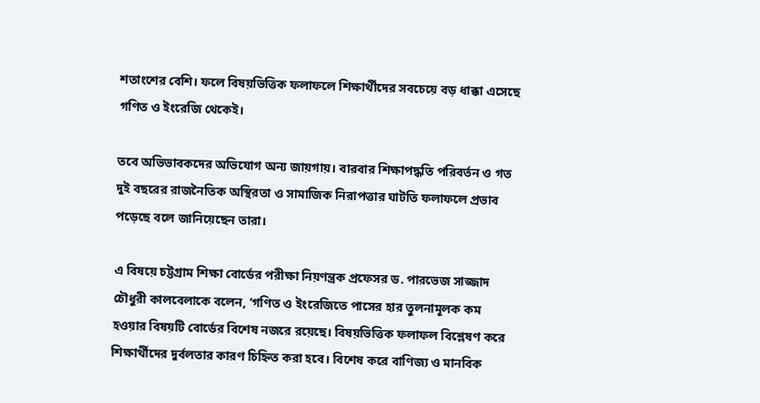শতাংশের বেশি। ফলে বিষয়ভিত্তিক ফলাফলে শিক্ষার্থীদের সবচেয়ে বড় ধাক্কা এসেছে গণিত ও ইংরেজি থেকেই।

তবে অভিভাবকদের অভিযোগ অন্য জায়গায়। বারবার শিক্ষাপদ্ধতি পরিবর্তন ও গত দুই বছরের রাজনৈতিক অস্থিরতা ও সামাজিক নিরাপত্তার ঘাটতি ফলাফলে প্রভাব পড়েছে বলে জানিয়েছেন তারা।

এ বিষয়ে চট্টগ্রাম শিক্ষা বোর্ডের পরীক্ষা নিয়ণন্ত্রক প্রফেসর ড. পারভেজ সাজ্জাদ চৌধুরী কালবেলাকে বলেন, ‘গণিত ও ইংরেজিতে পাসের হার তুলনামূলক কম হওয়ার বিষয়টি বোর্ডের বিশেষ নজরে রয়েছে। বিষয়ভিত্তিক ফলাফল বিশ্লেষণ করে শিক্ষার্থীদের দুর্বলতার কারণ চিহ্নিত করা হবে। বিশেষ করে বাণিজ্য ও মানবিক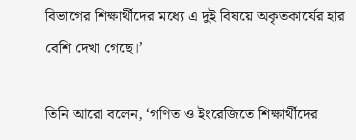বিভাগের শিক্ষার্থীদের মধ্যে এ দুই বিষয়ে অকৃতকার্যের হার বেশি দেখা গেছে।’

তিনি আরো বলেন, ‘গণিত ও ইংরেজিতে শিক্ষার্থীদের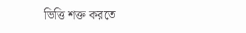ভিত্তি শক্ত করতে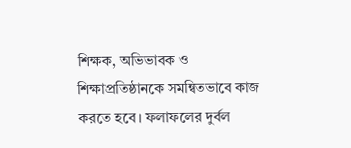শিক্ষক, অভিভাবক ও শিক্ষাপ্রতিষ্ঠানকে সমন্বিতভাবে কাজ করতে হবে। ফলাফলের দুর্বল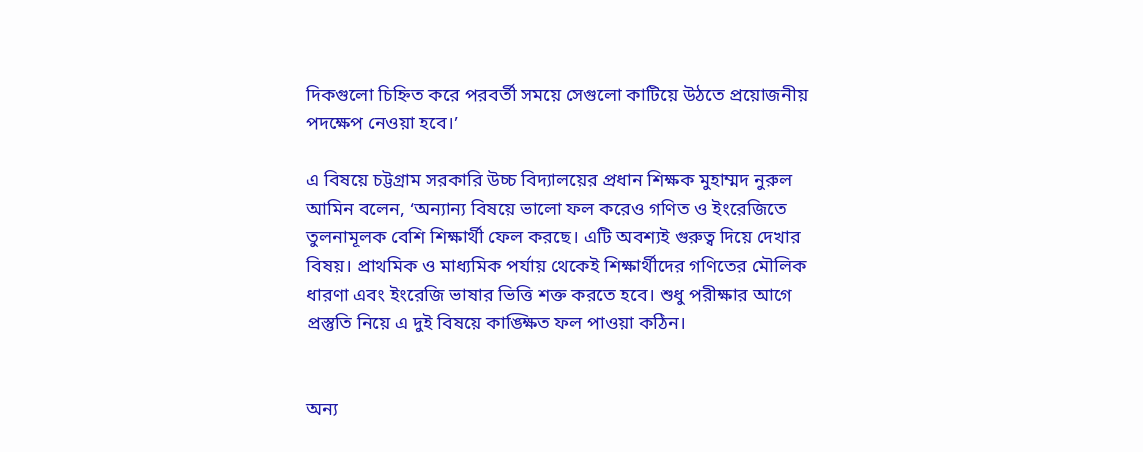দিকগুলো চিহ্নিত করে পরবর্তী সময়ে সেগুলো কাটিয়ে উঠতে প্রয়োজনীয় পদক্ষেপ নেওয়া হবে।’

এ বিষয়ে চট্টগ্রাম সরকারি উচ্চ বিদ্যালয়ের প্রধান শিক্ষক মুহাম্মদ নুরুল আমিন বলেন, ‘অন্যান্য বিষয়ে ভালো ফল করেও গণিত ও ইংরেজিতে তুলনামূলক বেশি শিক্ষার্থী ফেল করছে। এটি অবশ্যই গুরুত্ব দিয়ে দেখার বিষয়। প্রাথমিক ও মাধ্যমিক পর্যায় থেকেই শিক্ষার্থীদের গণিতের মৌলিক ধারণা এবং ইংরেজি ভাষার ভিত্তি শক্ত করতে হবে। শুধু পরীক্ষার আগে প্রস্তুতি নিয়ে এ দুই বিষয়ে কাঙ্ক্ষিত ফল পাওয়া কঠিন।


অন্য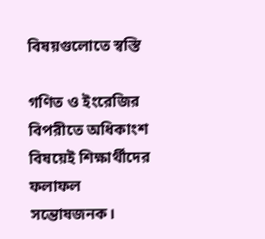বিষয়গুলোতে স্বস্তি

গণিত ও ইংরেজির বিপরীতে অধিকাংশ বিষয়েই শিক্ষার্থীদের ফলাফল সন্তোষজনক।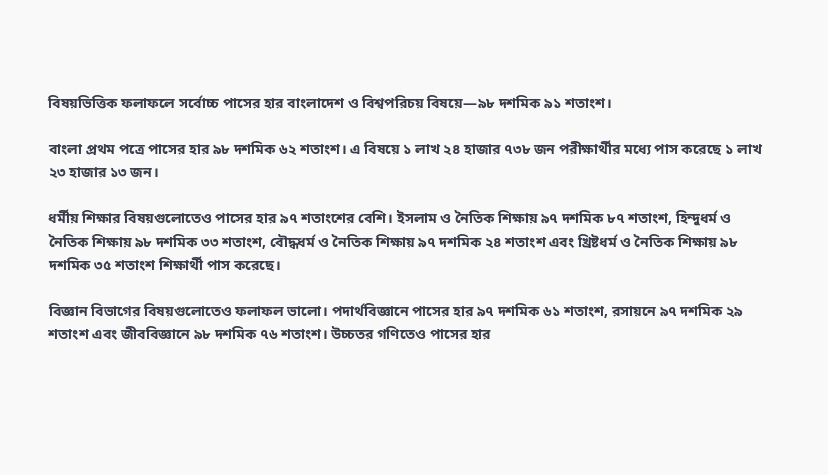বিষয়ভিত্তিক ফলাফলে সর্বোচ্চ পাসের হার বাংলাদেশ ও বিশ্বপরিচয় বিষয়ে—৯৮ দশমিক ৯১ শতাংশ।

বাংলা প্রথম পত্রে পাসের হার ৯৮ দশমিক ৬২ শতাংশ। এ বিষয়ে ১ লাখ ২৪ হাজার ৭৩৮ জন পরীক্ষার্থীর মধ্যে পাস করেছে ১ লাখ ২৩ হাজার ১৩ জন।

ধর্মীয় শিক্ষার বিষয়গুলোতেও পাসের হার ৯৭ শতাংশের বেশি। ইসলাম ও নৈতিক শিক্ষায় ৯৭ দশমিক ৮৭ শতাংশ, হিন্দুধর্ম ও নৈতিক শিক্ষায় ৯৮ দশমিক ৩৩ শতাংশ, বৌদ্ধধর্ম ও নৈতিক শিক্ষায় ৯৭ দশমিক ২৪ শতাংশ এবং খ্রিষ্টধর্ম ও নৈতিক শিক্ষায় ৯৮ দশমিক ৩৫ শতাংশ শিক্ষার্থী পাস করেছে।

বিজ্ঞান বিভাগের বিষয়গুলোতেও ফলাফল ভালো। পদার্থবিজ্ঞানে পাসের হার ৯৭ দশমিক ৬১ শতাংশ, রসায়নে ৯৭ দশমিক ২৯ শতাংশ এবং জীববিজ্ঞানে ৯৮ দশমিক ৭৬ শতাংশ। উচ্চতর গণিতেও পাসের হার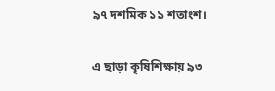৯৭ দশমিক ১১ শতাংশ।

এ ছাড়া কৃষিশিক্ষায় ৯৩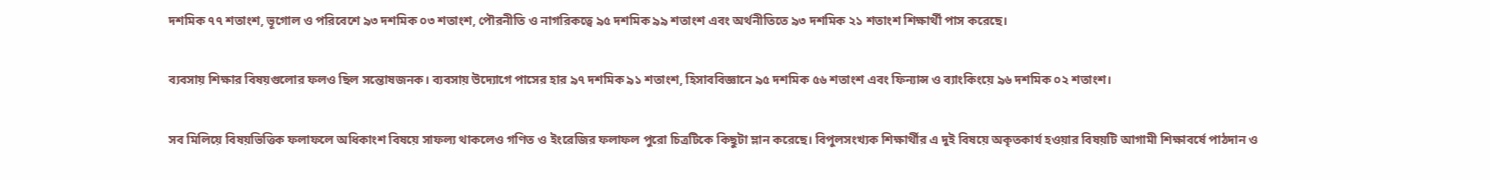দশমিক ৭৭ শতাংশ, ভূগোল ও পরিবেশে ৯৩ দশমিক ০৩ শতাংশ, পৌরনীতি ও নাগরিকত্বে ৯৫ দশমিক ৯৯ শতাংশ এবং অর্থনীতিতে ৯৩ দশমিক ২১ শতাংশ শিক্ষার্থী পাস করেছে।

ব্যবসায় শিক্ষার বিষয়গুলোর ফলও ছিল সন্তোষজনক। ব্যবসায় উদ্যোগে পাসের হার ৯৭ দশমিক ৯১ শতাংশ, হিসাববিজ্ঞানে ৯৫ দশমিক ৫৬ শতাংশ এবং ফিন্যান্স ও ব্যাংকিংয়ে ৯৬ দশমিক ০২ শতাংশ।

সব মিলিয়ে বিষয়ভিত্তিক ফলাফলে অধিকাংশ বিষয়ে সাফল্য থাকলেও গণিত ও ইংরেজির ফলাফল পুরো চিত্রটিকে কিছুটা ম্লান করেছে। বিপুলসংখ্যক শিক্ষার্থীর এ দুই বিষয়ে অকৃতকার্য হওয়ার বিষয়টি আগামী শিক্ষাবর্ষে পাঠদান ও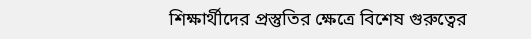শিক্ষার্থীদের প্রস্তুতির ক্ষেত্রে বিশেষ গুরুত্বের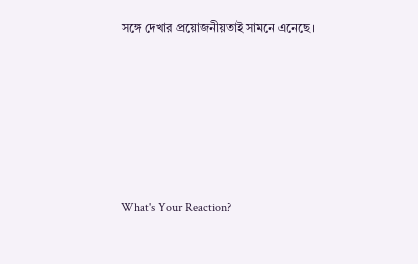সঙ্গে দেখার প্রয়োজনীয়তাই সামনে এনেছে।






What's Your Reaction?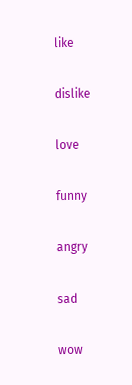like

dislike

love

funny

angry

sad

wow